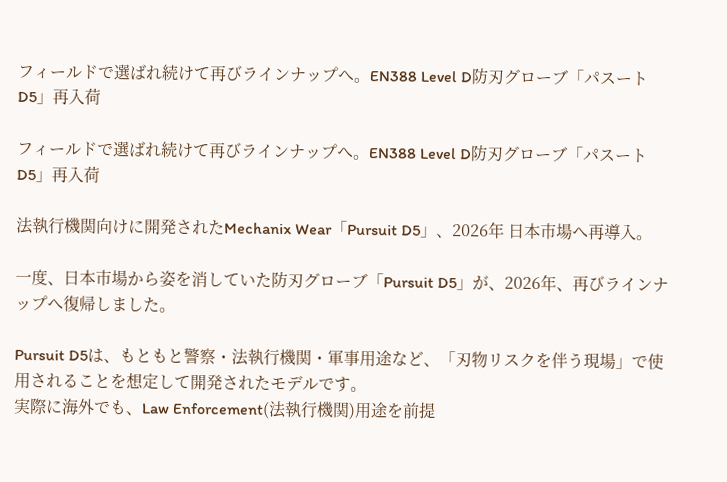フィールドで選ばれ続けて再びラインナップへ。EN388 Level D防刃グローブ「パスート D5」再入荷

フィールドで選ばれ続けて再びラインナップへ。EN388 Level D防刃グローブ「パスート D5」再入荷

法執行機関向けに開発されたMechanix Wear「Pursuit D5」、2026年 日本市場へ再導入。

一度、日本市場から姿を消していた防刃グローブ「Pursuit D5」が、2026年、再びラインナップへ復帰しました。

Pursuit D5は、もともと警察・法執行機関・軍事用途など、「刃物リスクを伴う現場」で使用されることを想定して開発されたモデルです。
実際に海外でも、Law Enforcement(法執行機関)用途を前提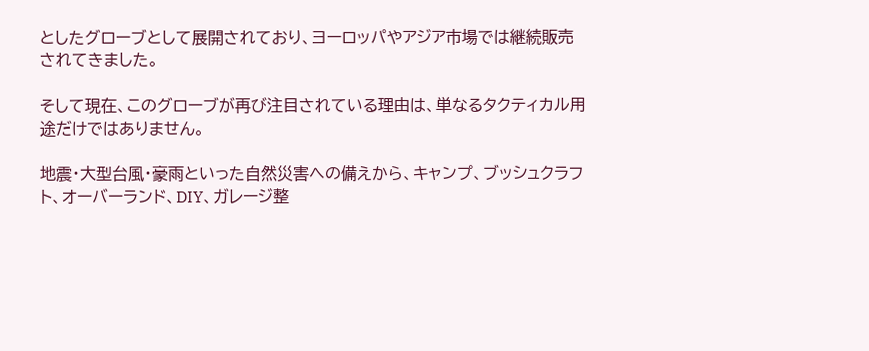としたグローブとして展開されており、ヨーロッパやアジア市場では継続販売されてきました。

そして現在、このグローブが再び注目されている理由は、単なるタクティカル用途だけではありません。

地震・大型台風・豪雨といった自然災害への備えから、キャンプ、ブッシュクラフト、オーバーランド、DIY、ガレージ整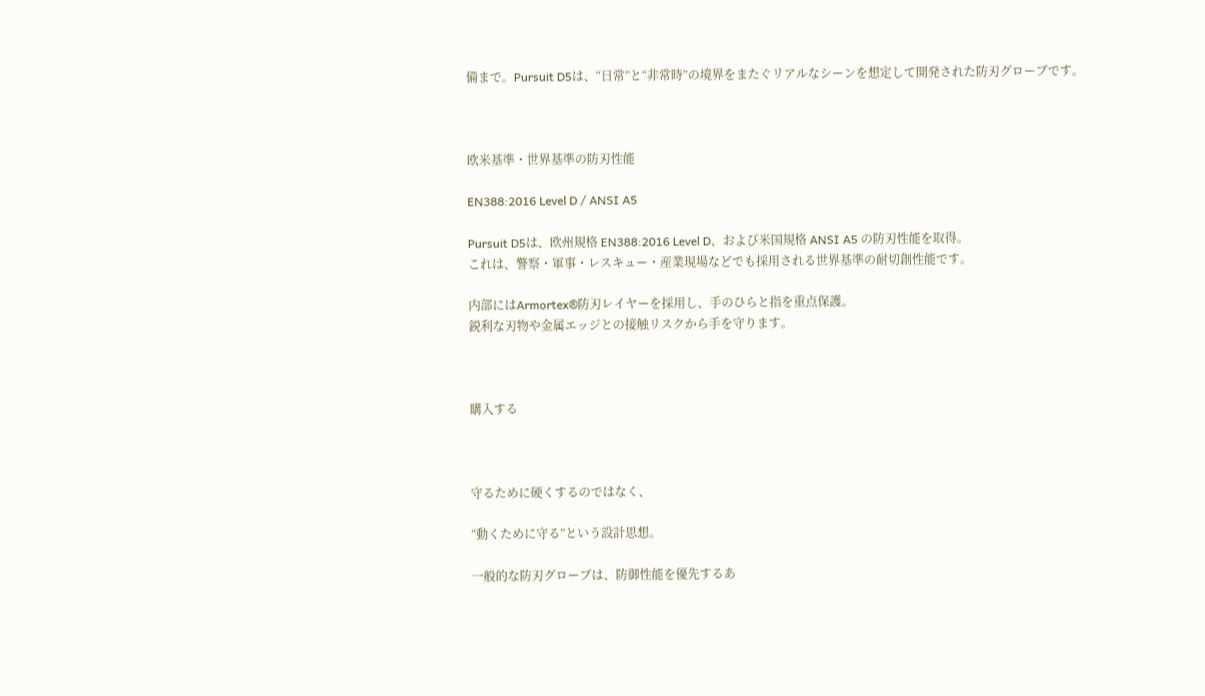備まで。Pursuit D5は、“日常”と“非常時”の境界をまたぐリアルなシーンを想定して開発された防刃グローブです。



欧米基準・世界基準の防刃性能

EN388:2016 Level D / ANSI A5

Pursuit D5は、欧州規格 EN388:2016 Level D、および米国規格 ANSI A5 の防刃性能を取得。
これは、警察・軍事・レスキュー・産業現場などでも採用される世界基準の耐切創性能です。

内部にはArmortex®防刃レイヤーを採用し、手のひらと指を重点保護。
鋭利な刃物や金属エッジとの接触リスクから手を守ります。



購入する



守るために硬くするのではなく、

“動くために守る”という設計思想。

一般的な防刃グローブは、防御性能を優先するあ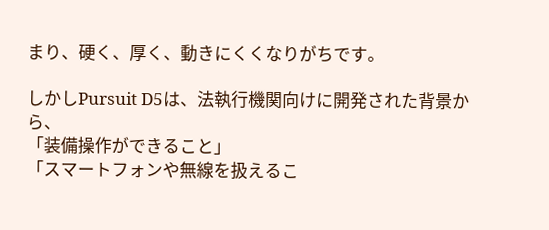まり、硬く、厚く、動きにくくなりがちです。

しかしPursuit D5は、法執行機関向けに開発された背景から、
「装備操作ができること」
「スマートフォンや無線を扱えるこ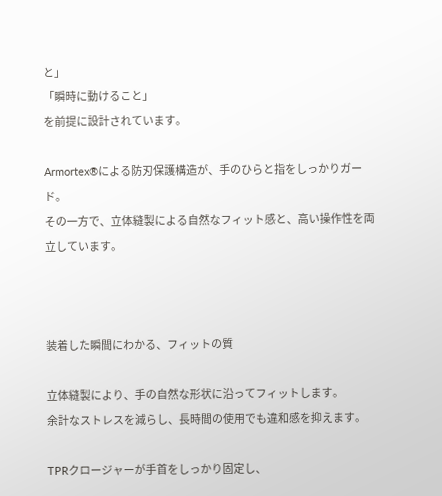と」
「瞬時に動けること」
を前提に設計されています。

Armortex®による防刃保護構造が、手のひらと指をしっかりガード。
その一方で、立体縫製による自然なフィット感と、高い操作性を両立しています。



装着した瞬間にわかる、フィットの質

立体縫製により、手の自然な形状に沿ってフィットします。
余計なストレスを減らし、長時間の使用でも違和感を抑えます。

TPRクロージャーが手首をしっかり固定し、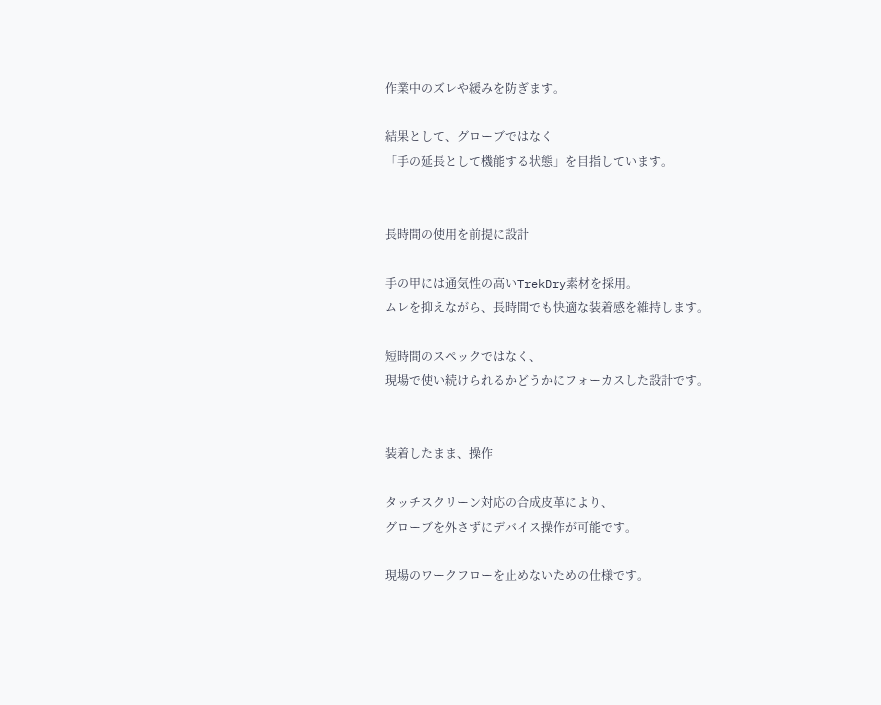作業中のズレや緩みを防ぎます。

結果として、グローブではなく
「手の延長として機能する状態」を目指しています。


長時間の使用を前提に設計

手の甲には通気性の高いTrekDry素材を採用。
ムレを抑えながら、長時間でも快適な装着感を維持します。

短時間のスペックではなく、
現場で使い続けられるかどうかにフォーカスした設計です。


装着したまま、操作

タッチスクリーン対応の合成皮革により、
グローブを外さずにデバイス操作が可能です。

現場のワークフローを止めないための仕様です。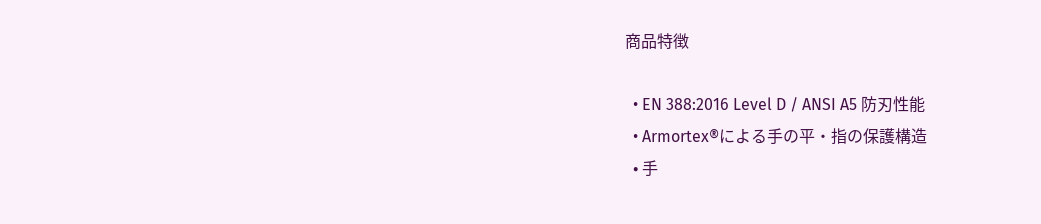商品特徴

  • EN 388:2016 Level D / ANSI A5 防刃性能
  • Armortex®による手の平・指の保護構造
  • 手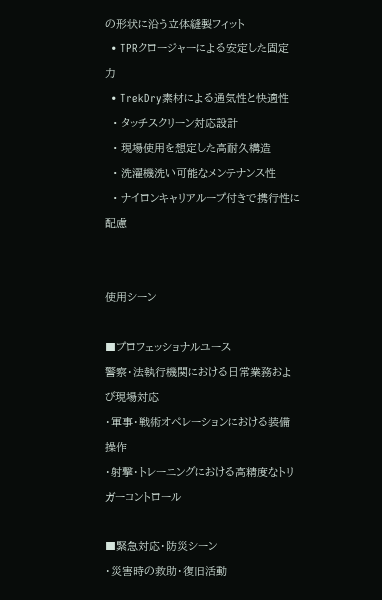の形状に沿う立体縫製フィット
  • TPRクロージャーによる安定した固定力
  • TrekDry素材による通気性と快適性
  • タッチスクリーン対応設計
  • 現場使用を想定した高耐久構造
  • 洗濯機洗い可能なメンテナンス性
  • ナイロンキャリアループ付きで携行性に配慮


使用シーン

■プロフェッショナルユース
警察・法執行機関における日常業務および現場対応
・軍事・戦術オペレーションにおける装備操作
・射撃・トレーニングにおける高精度なトリガーコントロール

■緊急対応・防災シーン
・災害時の救助・復旧活動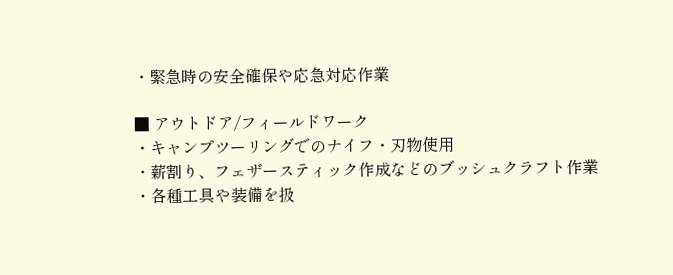・緊急時の安全確保や応急対応作業

■ アウトドア/フィールドワーク
・キャンプツーリングでのナイフ・刃物使用
・薪割り、フェザースティック作成などのブッシュクラフト作業
・各種工具や装備を扱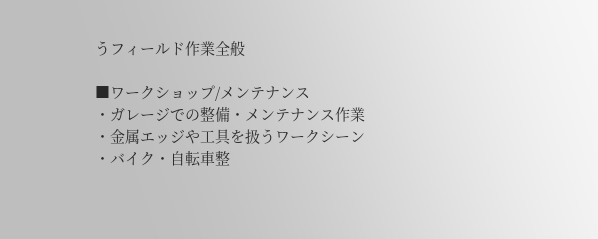うフィールド作業全般

■ワークショップ/メンテナンス
・ガレージでの整備・メンテナンス作業
・金属エッジや工具を扱うワークシーン
・バイク・自転車整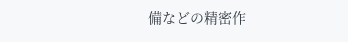備などの精密作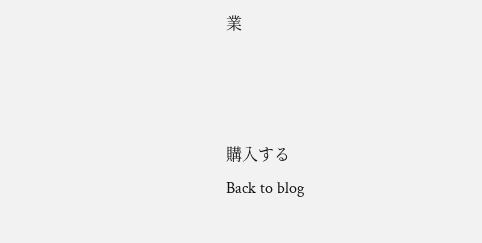業



購入する
Back to blog